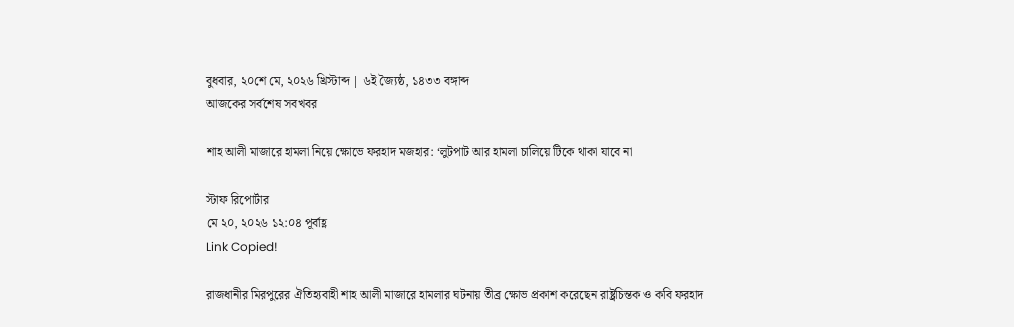বুধবার, ২০শে মে, ২০২৬ খ্রিস্টাব্দ | ৬ই জ্যৈষ্ঠ, ১৪৩৩ বঙ্গাব্দ
আজকের সর্বশেষ সবখবর

শাহ আলী মাজারে হামলা নিয়ে ক্ষোভে ফরহাদ মজহার: ‘লুটপাট আর হামলা চালিয়ে টিকে থাকা যাবে না

স্টাফ রিপোর্টার
মে ২০, ২০২৬ ১২:০৪ পূর্বাহ্ণ
Link Copied!

রাজধানীর মিরপুরের ঐতিহ্যবাহী শাহ আলী মাজারে হামলার ঘটনায় তীব্র ক্ষোভ প্রকাশ করেছেন রাষ্ট্রচিন্তক ও কবি ফরহাদ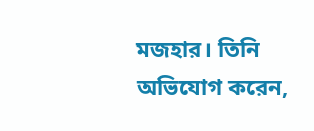মজহার। তিনি অভিযোগ করেন,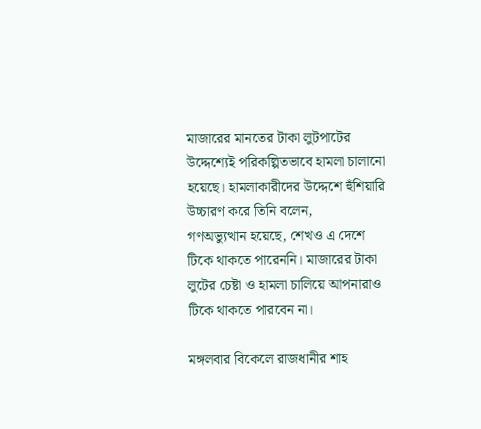মাজারের মানতের টাকা লুটপাটের উদ্দেশ্যেই পরিকল্পিতভাবে হামলা চালানো হয়েছে। হামলাকারীদের উদ্দেশে হুঁশিয়ারি উচ্চারণ করে তিনি বলেন,
গণঅভ্যুত্থান হয়েছে, শেখও এ দেশে টিকে থাকতে পারেননি। মাজারের টাকা লুটের চেষ্টা ও হামলা চালিয়ে আপনারাও টিকে থাকতে পারবেন না।

মঙ্গলবার বিকেলে রাজধানীর শাহ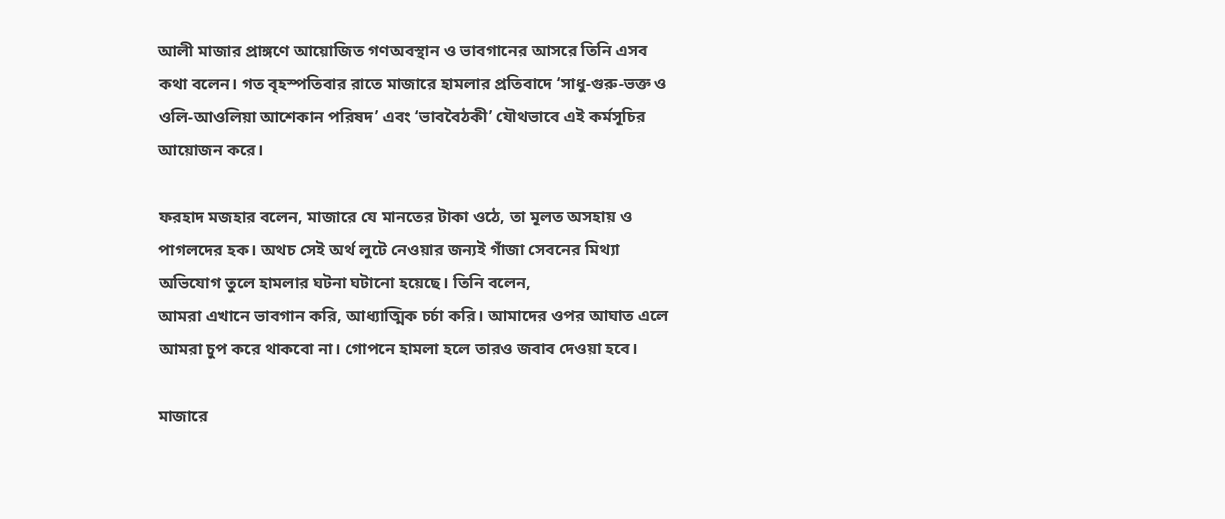আলী মাজার প্রাঙ্গণে আয়োজিত গণঅবস্থান ও ভাবগানের আসরে তিনি এসব কথা বলেন। গত বৃহস্পতিবার রাতে মাজারে হামলার প্রতিবাদে ‘সাধু-গুরু-ভক্ত ও ওলি-আওলিয়া আশেকান পরিষদ’ এবং ‘ভাববৈঠকী’ যৌথভাবে এই কর্মসূচির আয়োজন করে।

ফরহাদ মজহার বলেন, মাজারে যে মানতের টাকা ওঠে, তা মূলত অসহায় ও পাগলদের হক। অথচ সেই অর্থ লুটে নেওয়ার জন্যই গাঁজা সেবনের মিথ্যা অভিযোগ তুলে হামলার ঘটনা ঘটানো হয়েছে। তিনি বলেন,
আমরা এখানে ভাবগান করি, আধ্যাত্মিক চর্চা করি। আমাদের ওপর আঘাত এলে আমরা চুপ করে থাকবো না। গোপনে হামলা হলে তারও জবাব দেওয়া হবে।

মাজারে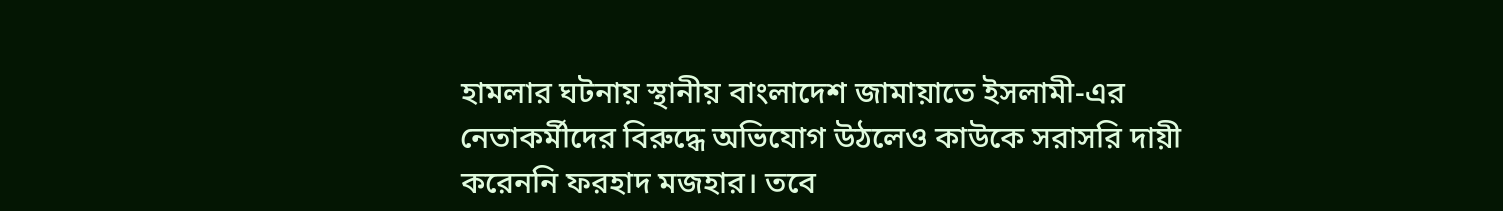হামলার ঘটনায় স্থানীয় বাংলাদেশ জামায়াতে ইসলামী-এর নেতাকর্মীদের বিরুদ্ধে অভিযোগ উঠলেও কাউকে সরাসরি দায়ী করেননি ফরহাদ মজহার। তবে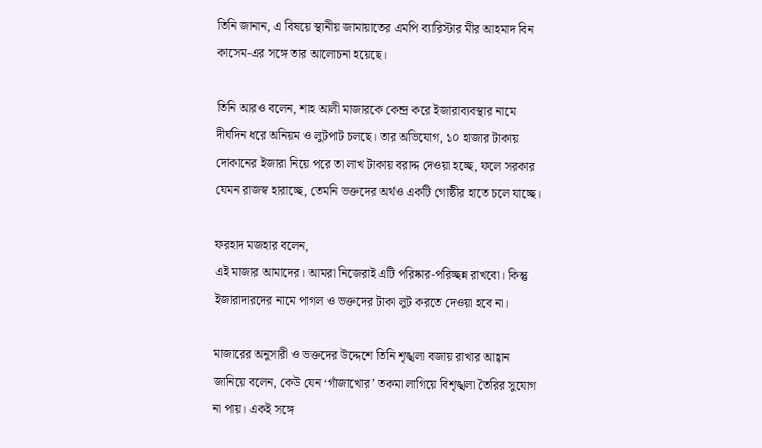তিনি জানান, এ বিষয়ে স্থানীয় জামায়াতের এমপি ব্যারিস্টার মীর আহমাদ বিন কাসেম-এর সঙ্গে তার আলোচনা হয়েছে।

তিনি আরও বলেন, শাহ আলী মাজারকে কেন্দ্র করে ইজারাব্যবস্থার নামে দীর্ঘদিন ধরে অনিয়ম ও লুটপাট চলছে। তার অভিযোগ, ১০ হাজার টাকায় দোকানের ইজারা নিয়ে পরে তা লাখ টাকায় বরাদ্দ দেওয়া হচ্ছে, ফলে সরকার যেমন রাজস্ব হারাচ্ছে, তেমনি ভক্তদের অর্থও একটি গোষ্ঠীর হাতে চলে যাচ্ছে।

ফরহাদ মজহার বলেন,
এই মাজার আমাদের। আমরা নিজেরাই এটি পরিষ্কার-পরিচ্ছন্ন রাখবো। কিন্তু ইজারাদারদের নামে পাগল ও ভক্তদের টাকা লুট করতে দেওয়া হবে না।

মাজারের অনুসারী ও ভক্তদের উদ্দেশে তিনি শৃঙ্খলা বজায় রাখার আহ্বান জানিয়ে বলেন, কেউ যেন ‘গাঁজাখোর’ তকমা লাগিয়ে বিশৃঙ্খলা তৈরির সুযোগ না পায়। একই সঙ্গে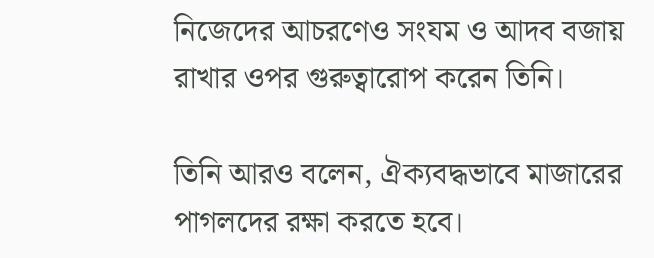নিজেদের আচরণেও সংযম ও আদব বজায় রাখার ওপর গুরুত্বারোপ করেন তিনি।

তিনি আরও বলেন, ঐক্যবদ্ধভাবে মাজারের পাগলদের রক্ষা করতে হবে।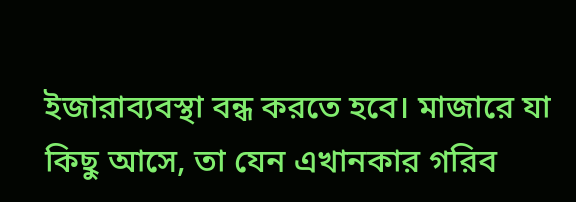ইজারাব্যবস্থা বন্ধ করতে হবে। মাজারে যা কিছু আসে, তা যেন এখানকার গরিব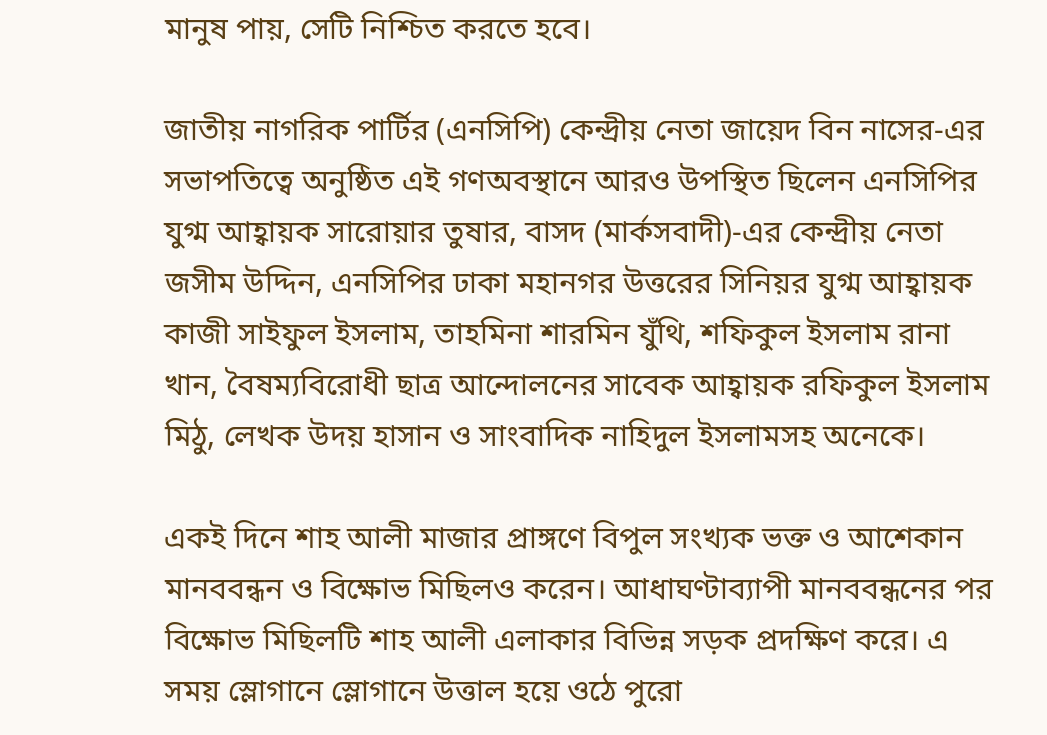মানুষ পায়, সেটি নিশ্চিত করতে হবে।

জাতীয় নাগরিক পার্টির (এনসিপি) কেন্দ্রীয় নেতা জায়েদ বিন নাসের-এর সভাপতিত্বে অনুষ্ঠিত এই গণঅবস্থানে আরও উপস্থিত ছিলেন এনসিপির যুগ্ম আহ্বায়ক সারোয়ার তুষার, বাসদ (মার্কসবাদী)-এর কেন্দ্রীয় নেতা জসীম উদ্দিন, এনসিপির ঢাকা মহানগর উত্তরের সিনিয়র যুগ্ম আহ্বায়ক কাজী সাইফুল ইসলাম, তাহমিনা শারমিন যুঁথি, শফিকুল ইসলাম রানা খান, বৈষম্যবিরোধী ছাত্র আন্দোলনের সাবেক আহ্বায়ক রফিকুল ইসলাম মিঠু, লেখক উদয় হাসান ও সাংবাদিক নাহিদুল ইসলামসহ অনেকে।

একই দিনে শাহ আলী মাজার প্রাঙ্গণে বিপুল সংখ্যক ভক্ত ও আশেকান মানববন্ধন ও বিক্ষোভ মিছিলও করেন। আধাঘণ্টাব্যাপী মানববন্ধনের পর বিক্ষোভ মিছিলটি শাহ আলী এলাকার বিভিন্ন সড়ক প্রদক্ষিণ করে। এ সময় স্লোগানে স্লোগানে উত্তাল হয়ে ওঠে পুরো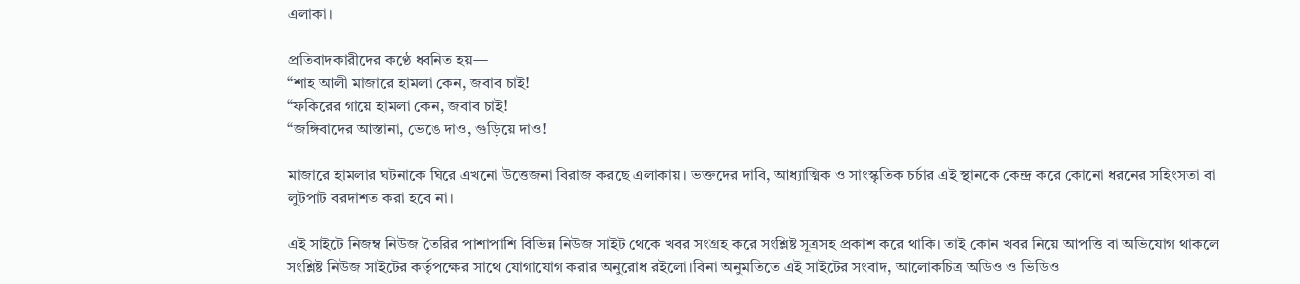এলাকা।

প্রতিবাদকারীদের কণ্ঠে ধ্বনিত হয়—
“শাহ আলী মাজারে হামলা কেন, জবাব চাই!
“ফকিরের গায়ে হামলা কেন, জবাব চাই!
“জঙ্গিবাদের আস্তানা, ভেঙে দাও, গুড়িয়ে দাও!

মাজারে হামলার ঘটনাকে ঘিরে এখনো উত্তেজনা বিরাজ করছে এলাকায়। ভক্তদের দাবি, আধ্যাত্মিক ও সাংস্কৃতিক চর্চার এই স্থানকে কেন্দ্র করে কোনো ধরনের সহিংসতা বা লুটপাট বরদাশত করা হবে না।

এই সাইটে নিজম্ব নিউজ তৈরির পাশাপাশি বিভিন্ন নিউজ সাইট থেকে খবর সংগ্রহ করে সংশ্লিষ্ট সূত্রসহ প্রকাশ করে থাকি। তাই কোন খবর নিয়ে আপত্তি বা অভিযোগ থাকলে সংশ্লিষ্ট নিউজ সাইটের কর্তৃপক্ষের সাথে যোগাযোগ করার অনুরোধ রইলো।বিনা অনুমতিতে এই সাইটের সংবাদ, আলোকচিত্র অডিও ও ভিডিও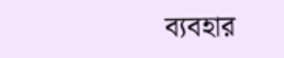ব্যবহার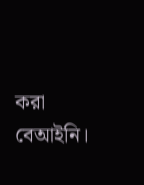করা বেআইনি।